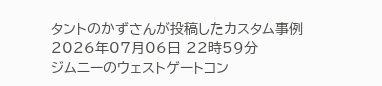タントのかずさんが投稿したカスタム事例
2026年07月06日 22時59分
ジムニーのウェストゲートコン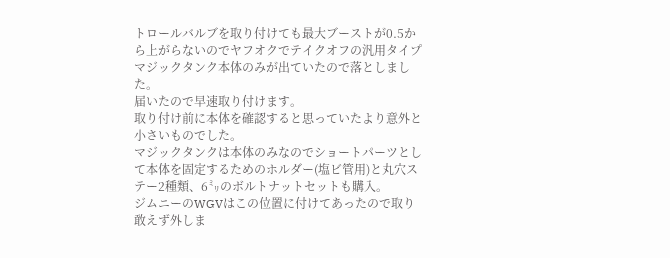トロールバルブを取り付けても最大ブーストが0.5から上がらないのでヤフオクでテイクオフの汎用タイプマジックタンク本体のみが出ていたので落としました。
届いたので早速取り付けます。
取り付け前に本体を確認すると思っていたより意外と小さいものでした。
マジックタンクは本体のみなのでショートパーツとして本体を固定するためのホルダー(塩ビ管用)と丸穴ステー2種類、6㍉のボルトナットセットも購入。
ジムニーのWGVはこの位置に付けてあったので取り敢えず外しま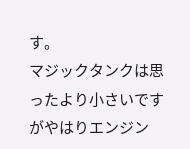す。
マジックタンクは思ったより小さいですがやはりエンジン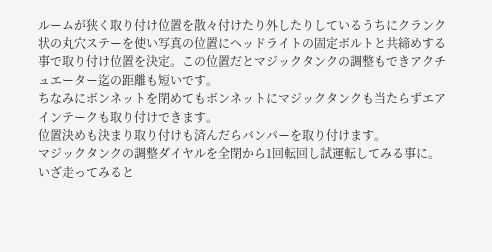ルームが狭く取り付け位置を散々付けたり外したりしているうちにクランク状の丸穴ステーを使い写真の位置にヘッドライトの固定ボルトと共締めする事で取り付け位置を決定。この位置だとマジックタンクの調整もできアクチュエーター迄の距離も短いです。
ちなみにボンネットを閉めてもボンネットにマジックタンクも当たらずエアインテークも取り付けできます。
位置決めも決まり取り付けも済んだらバンパーを取り付けます。
マジックタンクの調整ダイヤルを全閉から1回転回し試運転してみる事に。
いざ走ってみると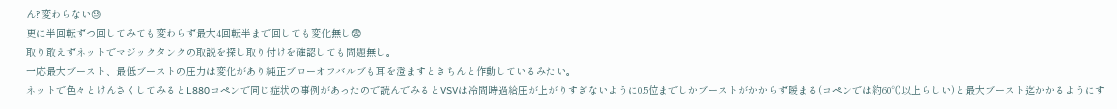ん?変わらない😓
更に半回転ずつ回してみても変わらず最大4回転半まで回しても変化無し😨
取り敢えずネットでマジックタンクの取説を探し取り付けを確認しても問題無し。
一応最大ブースト、最低ブーストの圧力は変化があり純正ブローオフバルブも耳を澄ますときちんと作動しているみたい。
ネットで色々とけんさくしてみるとL880コペンで同じ症状の事例があったので読んでみるとVSVは冷間時過給圧が上がりすぎないように0.5位までしかブーストがかからず暖まる(コペンでは約60℃以上らしい)と最大ブースト迄かかるようにす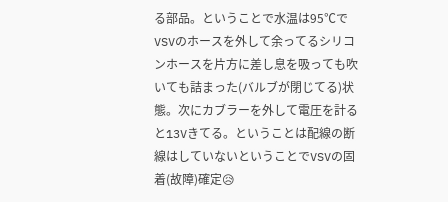る部品。ということで水温は95℃でVSVのホースを外して余ってるシリコンホースを片方に差し息を吸っても吹いても詰まった(バルブが閉じてる)状態。次にカブラーを外して電圧を計ると13Vきてる。ということは配線の断線はしていないということでVSVの固着(故障)確定😥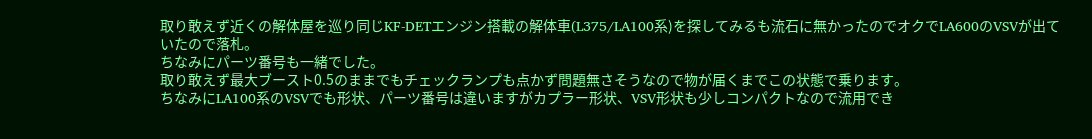取り敢えず近くの解体屋を巡り同じKF-DETエンジン搭載の解体車(L375/LA100系)を探してみるも流石に無かったのでオクでLA600のVSVが出ていたので落札。
ちなみにパーツ番号も一緒でした。
取り敢えず最大ブースト0.5のままでもチェックランプも点かず問題無さそうなので物が届くまでこの状態で乗ります。
ちなみにLA100系のVSVでも形状、パーツ番号は違いますがカプラー形状、VSV形状も少しコンパクトなので流用でき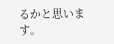るかと思います。